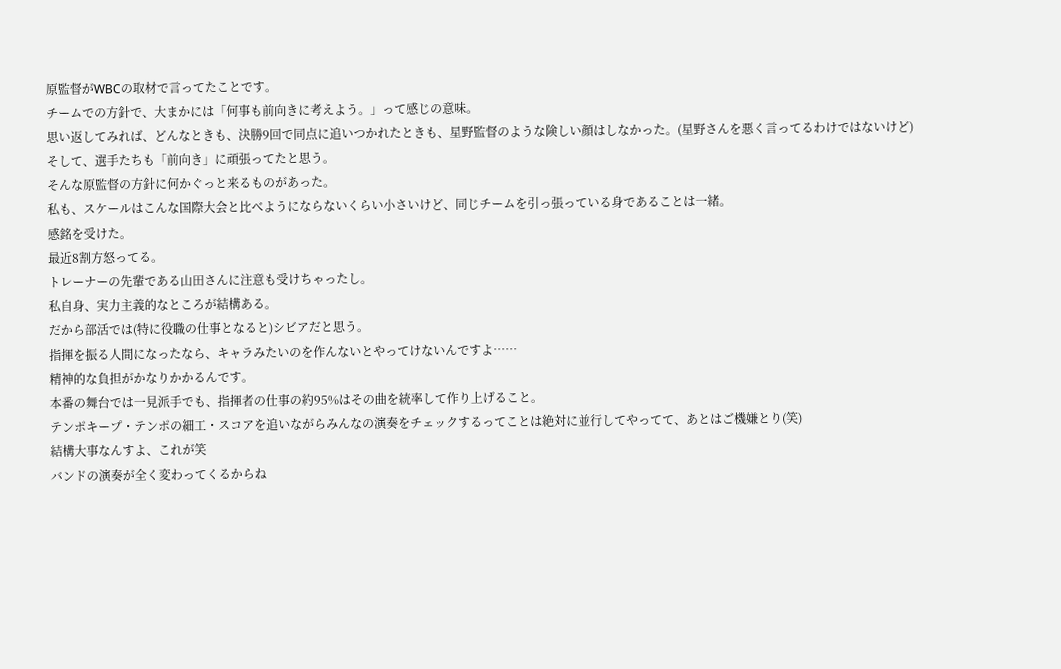原監督がWBCの取材で言ってたことです。
チームでの方針で、大まかには「何事も前向きに考えよう。」って感じの意味。
思い返してみれば、どんなときも、決勝9回で同点に追いつかれたときも、星野監督のような険しい顔はしなかった。(星野さんを悪く言ってるわけではないけど)
そして、選手たちも「前向き」に頑張ってたと思う。
そんな原監督の方針に何かぐっと来るものがあった。
私も、スケールはこんな国際大会と比べようにならないくらい小さいけど、同じチームを引っ張っている身であることは一緒。
感銘を受けた。
最近8割方怒ってる。
トレーナーの先輩である山田さんに注意も受けちゃったし。
私自身、実力主義的なところが結構ある。
だから部活では(特に役職の仕事となると)シビアだと思う。
指揮を振る人間になったなら、キャラみたいのを作んないとやってけないんですよ……
精神的な負担がかなりかかるんです。
本番の舞台では一見派手でも、指揮者の仕事の約95%はその曲を統率して作り上げること。
テンポキープ・テンポの細工・スコアを追いながらみんなの演奏をチェックするってことは絶対に並行してやってて、あとはご機嫌とり(笑)
結構大事なんすよ、これが笑
バンドの演奏が全く変わってくるからね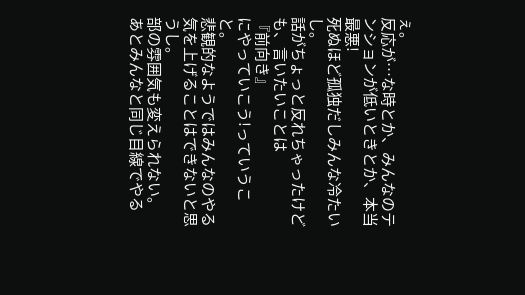ぇ。
反応が…な時とか、みんなのテンションが低いときとか、本当最悪!
死ぬほど孤独だしみんな冷たいし。
話がちょっと反れちゃったけども、言いたいことは
『前向き』
にやっていこう!っていうこと。
悲観的なようではみんなのやる気を上げることはできないと思うし。
部の雰囲気も変えられない。
あとみんなと同じ目線でやる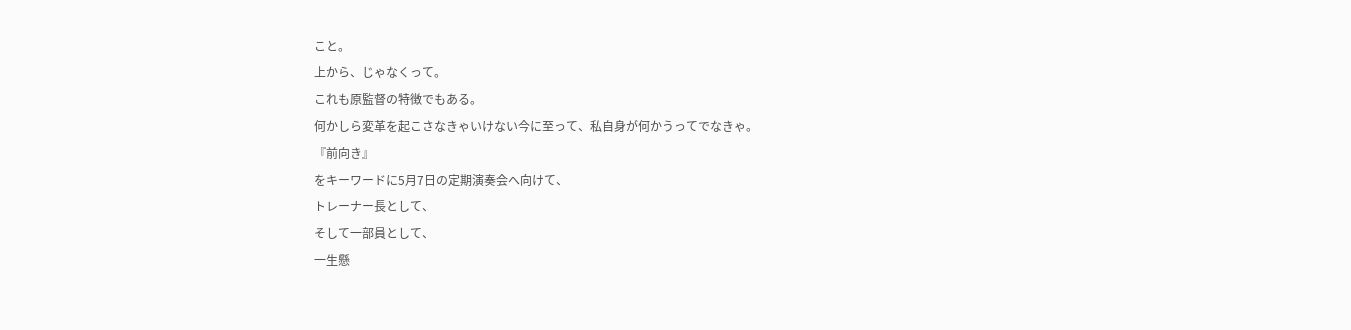こと。
上から、じゃなくって。
これも原監督の特徴でもある。
何かしら変革を起こさなきゃいけない今に至って、私自身が何かうってでなきゃ。
『前向き』
をキーワードに5月7日の定期演奏会へ向けて、
トレーナー長として、
そして一部員として、
一生懸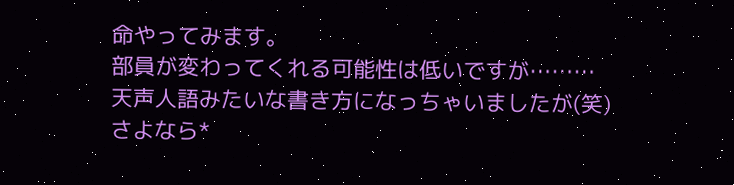命やってみます。
部員が変わってくれる可能性は低いですが………
天声人語みたいな書き方になっちゃいましたが(笑)
さよなら*